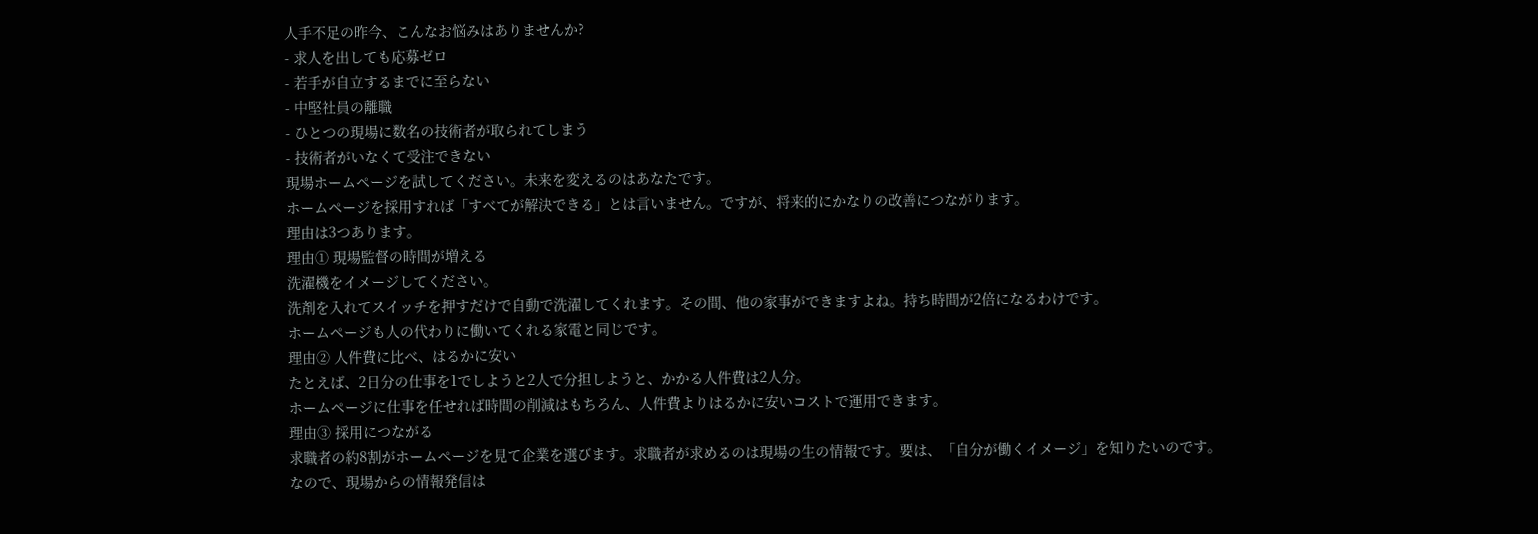人手不足の昨今、こんなお悩みはありませんか?
- 求人を出しても応募ゼロ
- 若手が自立するまでに至らない
- 中堅社員の離職
- ひとつの現場に数名の技術者が取られてしまう
- 技術者がいなくて受注できない
現場ホームページを試してください。未来を変えるのはあなたです。
ホームページを採用すれば「すべてが解決できる」とは言いません。ですが、将来的にかなりの改善につながります。
理由は3つあります。
理由① 現場監督の時間が増える
洗濯機をイメージしてください。
洗剤を入れてスイッチを押すだけで自動で洗濯してくれます。その間、他の家事ができますよね。持ち時間が2倍になるわけです。
ホームページも人の代わりに働いてくれる家電と同じです。
理由② 人件費に比べ、はるかに安い
たとえば、2日分の仕事を1でしようと2人で分担しようと、かかる人件費は2人分。
ホームページに仕事を任せれば時間の削減はもちろん、人件費よりはるかに安いコストで運用できます。
理由③ 採用につながる
求職者の約8割がホームページを見て企業を選びます。求職者が求めるのは現場の生の情報です。要は、「自分が働くイメージ」を知りたいのです。
なので、現場からの情報発信は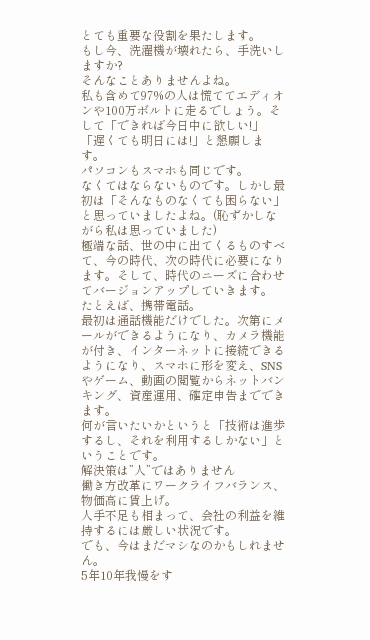とても重要な役割を果たします。
もし今、洗濯機が壊れたら、手洗いしますか?
そんなことありませんよね。
私も含めて97%の人は慌ててエディオンや100万ボルトに走るでしょう。そして「できれば今日中に欲しい!」「遅くても明日には!」と懇願します。
パソコンもスマホも同じです。
なくてはならないものです。しかし最初は「そんなものなくても困らない」と思っていましたよね。(恥ずかしながら私は思っていました)
極端な話、世の中に出てくるものすべて、今の時代、次の時代に必要になります。そして、時代のニーズに合わせてバージョンアップしていきます。
たとえば、携帯電話。
最初は通話機能だけでした。次第にメールができるようになり、カメラ機能が付き、インターネットに接続できるようになり、スマホに形を変え、SNSやゲーム、動画の閲覧からネットバンキング、資産運用、確定申告までできます。
何が言いたいかというと「技術は進歩するし、それを利用するしかない」ということです。
解決策は”人”ではありません
働き方改革にワークライフバランス、物価高に賃上げ。
人手不足も相まって、会社の利益を維持するには厳しい状況です。
でも、今はまだマシなのかもしれません。
5年10年我慢をす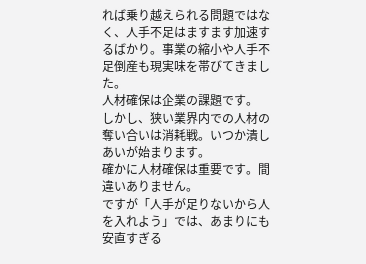れば乗り越えられる問題ではなく、人手不足はますます加速するばかり。事業の縮小や人手不足倒産も現実味を帯びてきました。
人材確保は企業の課題です。
しかし、狭い業界内での人材の奪い合いは消耗戦。いつか潰しあいが始まります。
確かに人材確保は重要です。間違いありません。
ですが「人手が足りないから人を入れよう」では、あまりにも安直すぎる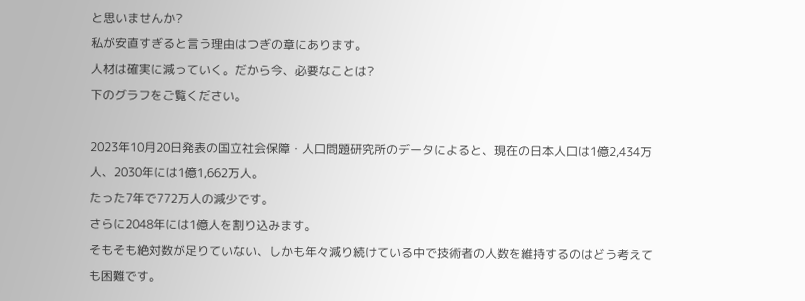と思いませんか?
私が安直すぎると言う理由はつぎの章にあります。
人材は確実に減っていく。だから今、必要なことは?
下のグラフをご覧ください。

2023年10月20日発表の国立社会保障・人口問題研究所のデータによると、現在の日本人口は1億2,434万人、2030年には1億1,662万人。
たった7年で772万人の減少です。
さらに2048年には1億人を割り込みます。
そもそも絶対数が足りていない、しかも年々減り続けている中で技術者の人数を維持するのはどう考えても困難です。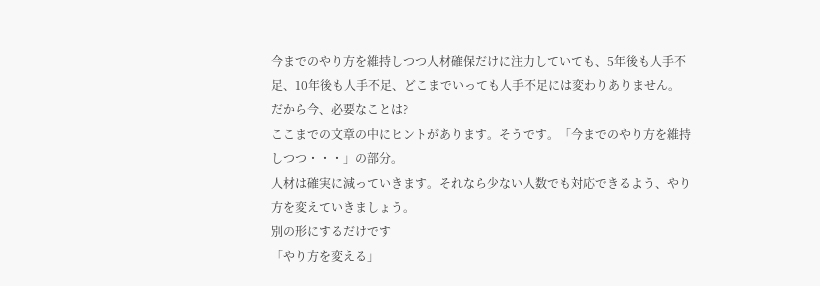今までのやり方を維持しつつ人材確保だけに注力していても、5年後も人手不足、10年後も人手不足、どこまでいっても人手不足には変わりありません。
だから今、必要なことは?
ここまでの文章の中にヒントがあります。そうです。「今までのやり方を維持しつつ・・・」の部分。
人材は確実に減っていきます。それなら少ない人数でも対応できるよう、やり方を変えていきましょう。
別の形にするだけです
「やり方を変える」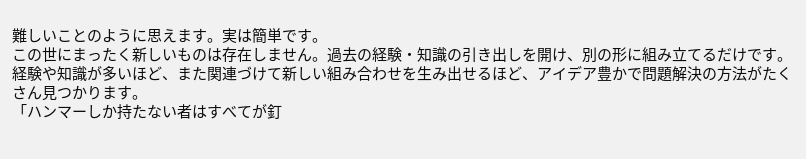難しいことのように思えます。実は簡単です。
この世にまったく新しいものは存在しません。過去の経験・知識の引き出しを開け、別の形に組み立てるだけです。
経験や知識が多いほど、また関連づけて新しい組み合わせを生み出せるほど、アイデア豊かで問題解決の方法がたくさん見つかります。
「ハンマーしか持たない者はすべてが釘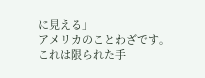に見える」
アメリカのことわざです。これは限られた手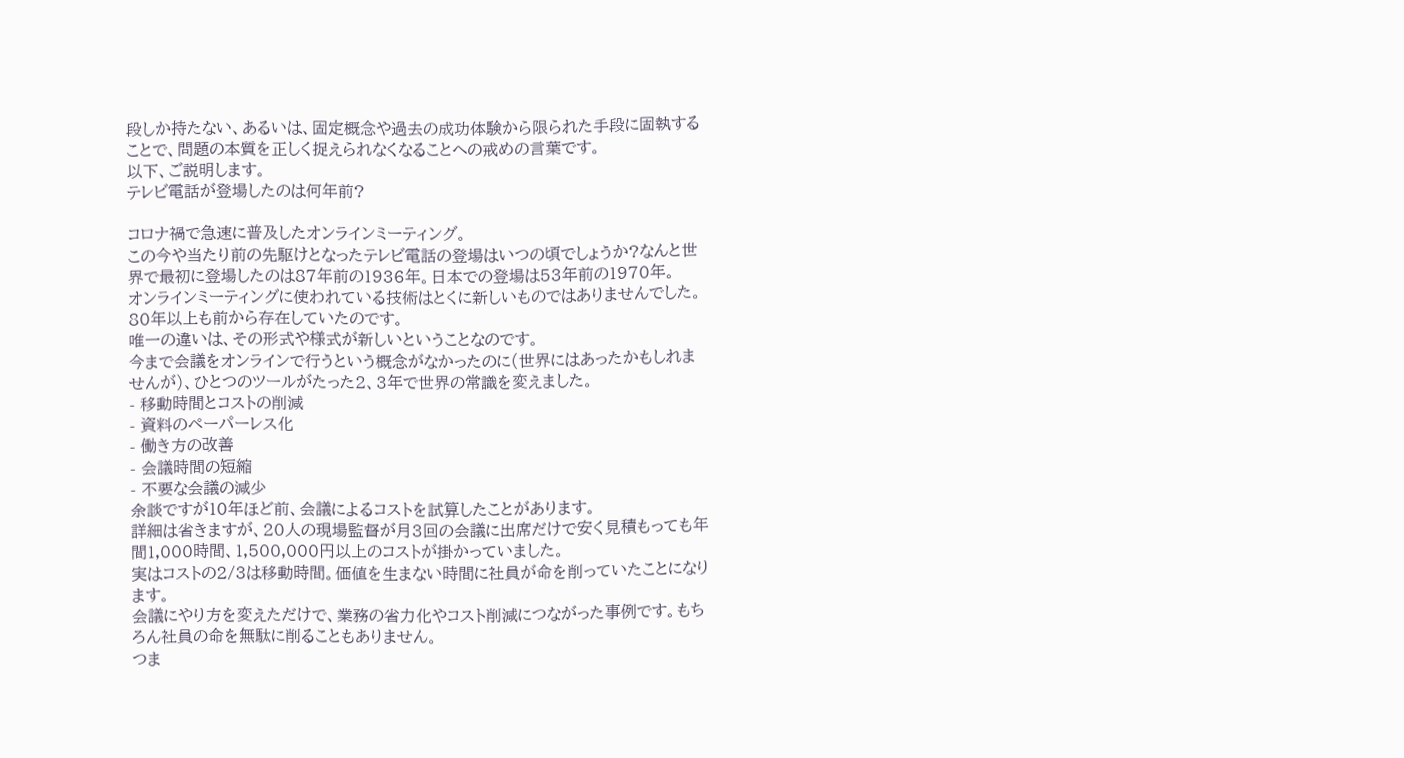段しか持たない、あるいは、固定概念や過去の成功体験から限られた手段に固執することで、問題の本質を正しく捉えられなくなることへの戒めの言葉です。
以下、ご説明します。
テレビ電話が登場したのは何年前?

コロナ禍で急速に普及したオンラインミーティング。
この今や当たり前の先駆けとなったテレビ電話の登場はいつの頃でしょうか?なんと世界で最初に登場したのは87年前の1936年。日本での登場は53年前の1970年。
オンラインミーティングに使われている技術はとくに新しいものではありませんでした。80年以上も前から存在していたのです。
唯一の違いは、その形式や様式が新しいということなのです。
今まで会議をオンラインで行うという概念がなかったのに(世界にはあったかもしれませんが)、ひとつのツールがたった2、3年で世界の常識を変えました。
- 移動時間とコストの削減
- 資料のペーパーレス化
- 働き方の改善
- 会議時間の短縮
- 不要な会議の減少
余談ですが10年ほど前、会議によるコストを試算したことがあります。
詳細は省きますが、20人の現場監督が月3回の会議に出席だけで安く見積もっても年間1,000時間、1,500,000円以上のコストが掛かっていました。
実はコストの2/3は移動時間。価値を生まない時間に社員が命を削っていたことになります。
会議にやり方を変えただけで、業務の省力化やコスト削減につながった事例です。もちろん社員の命を無駄に削ることもありません。
つま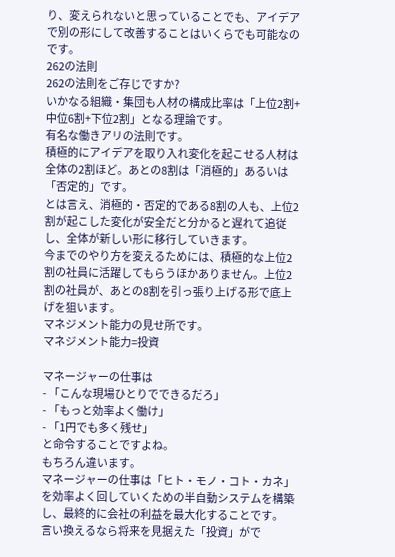り、変えられないと思っていることでも、アイデアで別の形にして改善することはいくらでも可能なのです。
262の法則
262の法則をご存じですか?
いかなる組織・集団も人材の構成比率は「上位2割+中位6割+下位2割」となる理論です。
有名な働きアリの法則です。
積極的にアイデアを取り入れ変化を起こせる人材は全体の2割ほど。あとの8割は「消極的」あるいは「否定的」です。
とは言え、消極的・否定的である8割の人も、上位2割が起こした変化が安全だと分かると遅れて追従し、全体が新しい形に移行していきます。
今までのやり方を変えるためには、積極的な上位2割の社員に活躍してもらうほかありません。上位2割の社員が、あとの8割を引っ張り上げる形で底上げを狙います。
マネジメント能力の見せ所です。
マネジメント能力=投資

マネージャーの仕事は
- 「こんな現場ひとりでできるだろ」
- 「もっと効率よく働け」
- 「1円でも多く残せ」
と命令することですよね。
もちろん違います。
マネージャーの仕事は「ヒト・モノ・コト・カネ」を効率よく回していくための半自動システムを構築し、最終的に会社の利益を最大化することです。
言い換えるなら将来を見据えた「投資」がで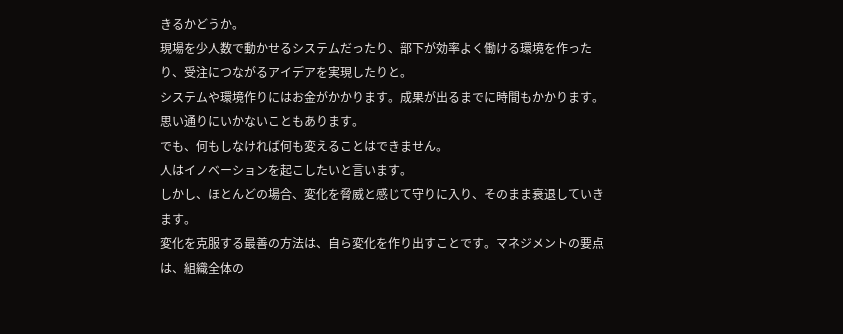きるかどうか。
現場を少人数で動かせるシステムだったり、部下が効率よく働ける環境を作ったり、受注につながるアイデアを実現したりと。
システムや環境作りにはお金がかかります。成果が出るまでに時間もかかります。思い通りにいかないこともあります。
でも、何もしなければ何も変えることはできません。
人はイノベーションを起こしたいと言います。
しかし、ほとんどの場合、変化を脅威と感じて守りに入り、そのまま衰退していきます。
変化を克服する最善の方法は、自ら変化を作り出すことです。マネジメントの要点は、組織全体の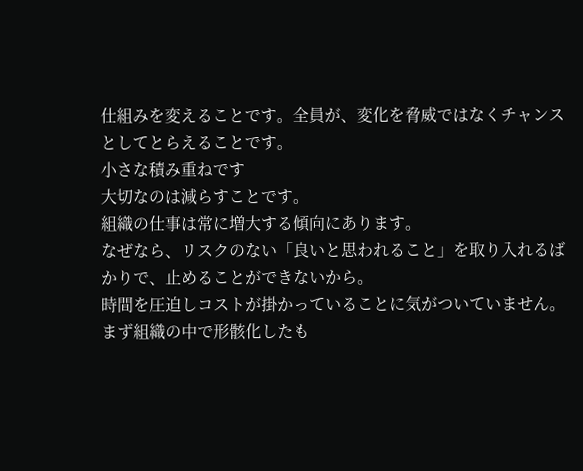仕組みを変えることです。全員が、変化を脅威ではなくチャンスとしてとらえることです。
小さな積み重ねです
大切なのは減らすことです。
組織の仕事は常に増大する傾向にあります。
なぜなら、リスクのない「良いと思われること」を取り入れるばかりで、止めることができないから。
時間を圧迫しコストが掛かっていることに気がついていません。
まず組織の中で形骸化したも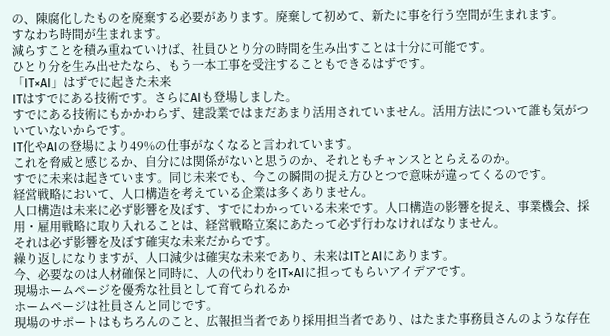の、陳腐化したものを廃棄する必要があります。廃棄して初めて、新たに事を行う空間が生まれます。
すなわち時間が生まれます。
減らすことを積み重ねていけば、社員ひとり分の時間を生み出すことは十分に可能です。
ひとり分を生み出せたなら、もう一本工事を受注することもできるはずです。
「IT×AI」はずでに起きた未来
ITはすでにある技術です。さらにAIも登場しました。
すでにある技術にもかかわらず、建設業ではまだあまり活用されていません。活用方法について誰も気がついていないからです。
IT化やAIの登場により49%の仕事がなくなると言われています。
これを脅威と感じるか、自分には関係がないと思うのか、それともチャンスととらえるのか。
すでに未来は起きています。同じ未来でも、今この瞬間の捉え方ひとつで意味が違ってくるのです。
経営戦略において、人口構造を考えている企業は多くありません。
人口構造は未来に必ず影響を及ぼす、すでにわかっている未来です。人口構造の影響を捉え、事業機会、採用・雇用戦略に取り入れることは、経営戦略立案にあたって必ず行わなければなりません。
それは必ず影響を及ぼす確実な未来だからです。
繰り返しになりますが、人口減少は確実な未来であり、未来はITとAIにあります。
今、必要なのは人材確保と同時に、人の代わりをIT×AIに担ってもらいアイデアです。
現場ホームページを優秀な社員として育てられるか
ホームページは社員さんと同じです。
現場のサポートはもちろんのこと、広報担当者であり採用担当者であり、はたまた事務員さんのような存在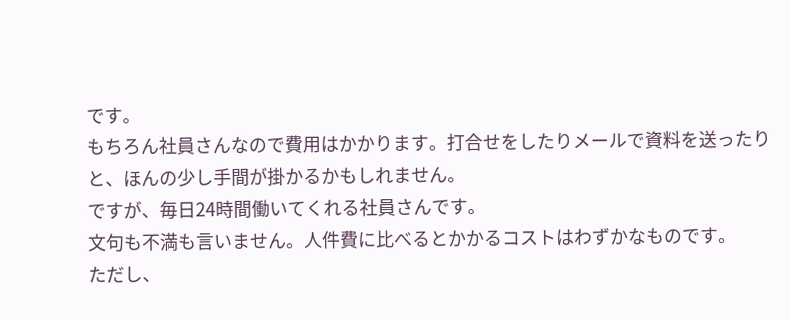です。
もちろん社員さんなので費用はかかります。打合せをしたりメールで資料を送ったりと、ほんの少し手間が掛かるかもしれません。
ですが、毎日24時間働いてくれる社員さんです。
文句も不満も言いません。人件費に比べるとかかるコストはわずかなものです。
ただし、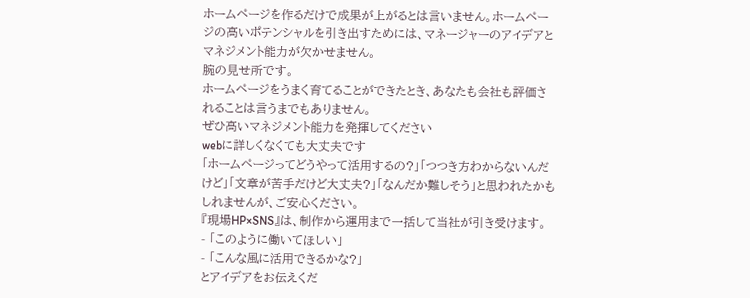ホームページを作るだけで成果が上がるとは言いません。ホームページの高いポテンシャルを引き出すためには、マネージャーのアイデアとマネジメント能力が欠かせません。
腕の見せ所です。
ホームページをうまく育てることができたとき、あなたも会社も評価されることは言うまでもありません。
ぜひ高いマネジメント能力を発揮してください
webに詳しくなくても大丈夫です
「ホームページってどうやって活用するの?」「つつき方わからないんだけど」「文章が苦手だけど大丈夫?」「なんだか難しそう」と思われたかもしれませんが、ご安心ください。
『現場HP×SNS』は、制作から運用まで一括して当社が引き受けます。
- 「このように働いてほしい」
- 「こんな風に活用できるかな?」
とアイデアをお伝えくだ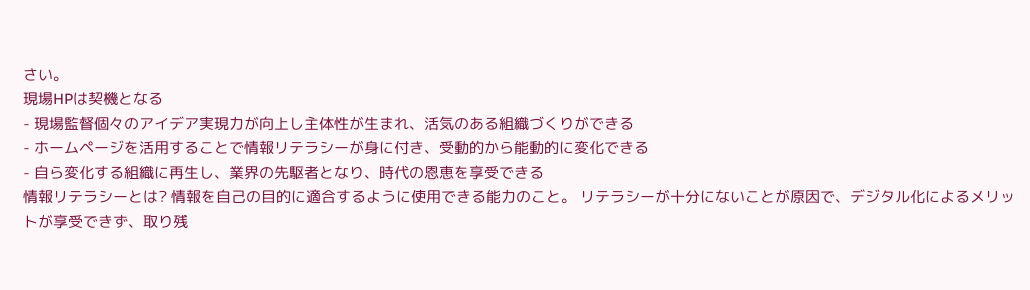さい。
現場HPは契機となる
- 現場監督個々のアイデア実現力が向上し主体性が生まれ、活気のある組織づくりができる
- ホームページを活用することで情報リテラシーが身に付き、受動的から能動的に変化できる
- 自ら変化する組織に再生し、業界の先駆者となり、時代の恩恵を享受できる
情報リテラシーとは? 情報を自己の目的に適合するように使用できる能力のこと。 リテラシーが十分にないことが原因で、デジタル化によるメリットが享受できず、取り残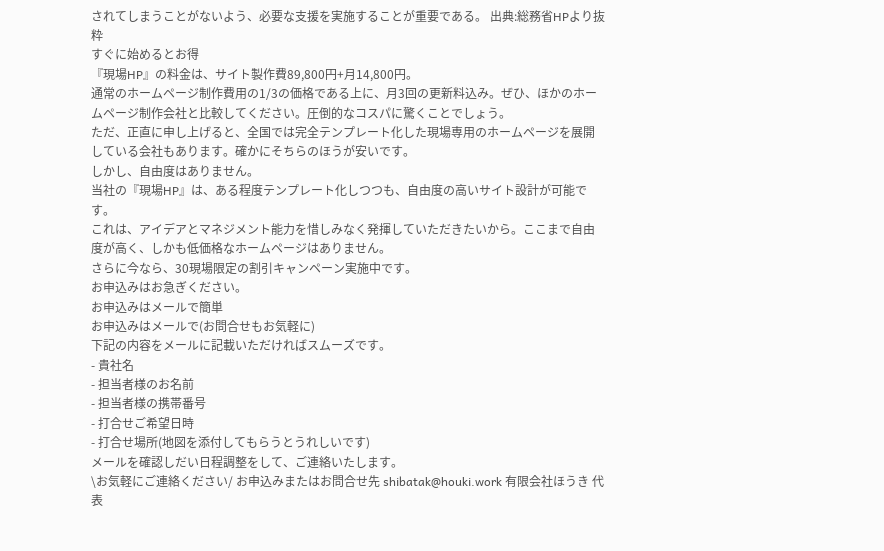されてしまうことがないよう、必要な支援を実施することが重要である。 出典:総務省HPより抜粋
すぐに始めるとお得
『現場HP』の料金は、サイト製作費89,800円+月14,800円。
通常のホームページ制作費用の1/3の価格である上に、月3回の更新料込み。ぜひ、ほかのホームページ制作会社と比較してください。圧倒的なコスパに驚くことでしょう。
ただ、正直に申し上げると、全国では完全テンプレート化した現場専用のホームページを展開している会社もあります。確かにそちらのほうが安いです。
しかし、自由度はありません。
当社の『現場HP』は、ある程度テンプレート化しつつも、自由度の高いサイト設計が可能です。
これは、アイデアとマネジメント能力を惜しみなく発揮していただきたいから。ここまで自由度が高く、しかも低価格なホームページはありません。
さらに今なら、30現場限定の割引キャンペーン実施中です。
お申込みはお急ぎください。
お申込みはメールで簡単
お申込みはメールで(お問合せもお気軽に)
下記の内容をメールに記載いただければスムーズです。
- 貴社名
- 担当者様のお名前
- 担当者様の携帯番号
- 打合せご希望日時
- 打合せ場所(地図を添付してもらうとうれしいです)
メールを確認しだい日程調整をして、ご連絡いたします。
\お気軽にご連絡ください/ お申込みまたはお問合せ先 shibatak@houki.work 有限会社ほうき 代表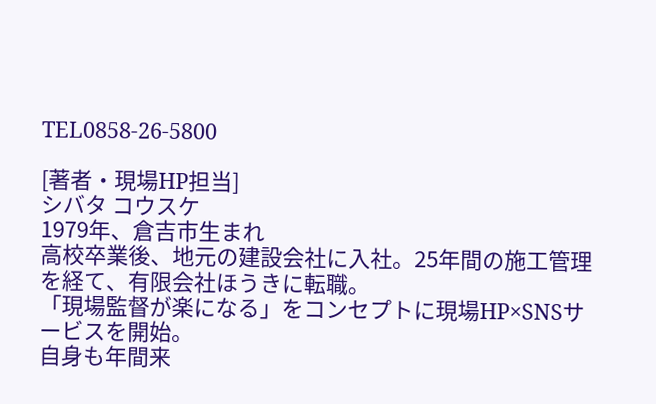TEL0858-26-5800

[著者・現場HP担当]
シバタ コウスケ
1979年、倉吉市生まれ
高校卒業後、地元の建設会社に入社。25年間の施工管理を経て、有限会社ほうきに転職。
「現場監督が楽になる」をコンセプトに現場HP×SNSサービスを開始。
自身も年間来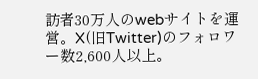訪者30万人のwebサイトを運営。X(旧Twitter)のフォロワー数2,600人以上。